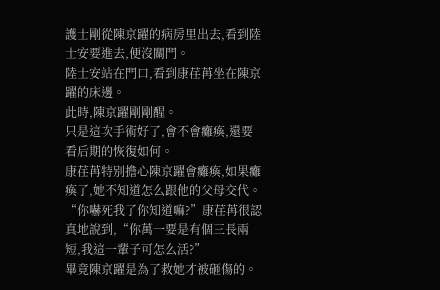護士剛從陳京躍的病房里出去,看到陸士安要進去,便沒關門。
陸士安站在門口,看到康荏苒坐在陳京躍的床邊。
此時,陳京躍剛剛醒。
只是這次手術好了,會不會癱瘓,還要看后期的恢復如何。
康荏苒特別擔心陳京躍會癱瘓,如果癱瘓了,她不知道怎么跟他的父母交代。
“你嚇死我了你知道嘛?”康荏苒很認真地說到,“你萬一要是有個三長兩短,我這一輩子可怎么活?”
畢竟陳京躍是為了救她才被砸傷的。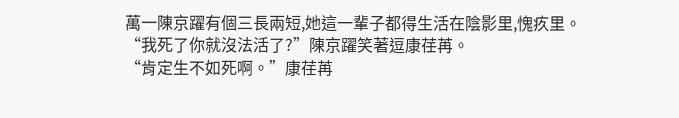萬一陳京躍有個三長兩短,她這一輩子都得生活在陰影里,愧疚里。
“我死了你就沒法活了?”陳京躍笑著逗康荏苒。
“肯定生不如死啊。”康荏苒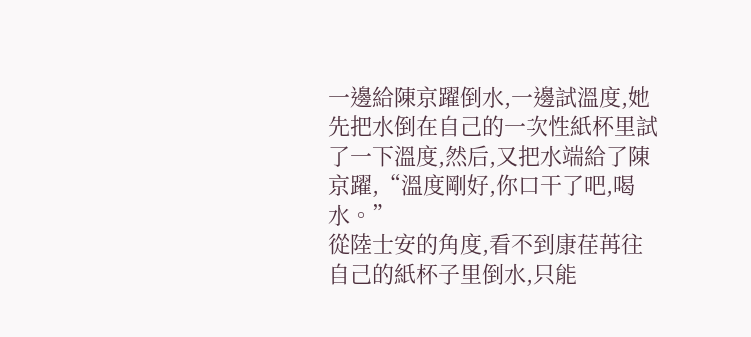一邊給陳京躍倒水,一邊試溫度,她先把水倒在自己的一次性紙杯里試了一下溫度,然后,又把水端給了陳京躍,“溫度剛好,你口干了吧,喝水。”
從陸士安的角度,看不到康荏苒往自己的紙杯子里倒水,只能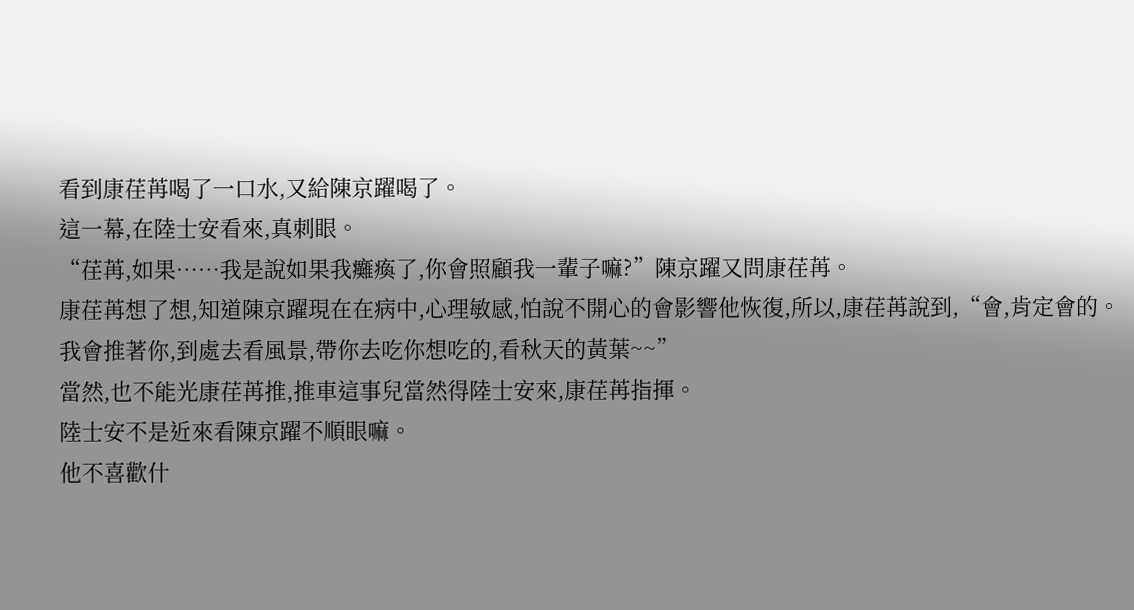看到康荏苒喝了一口水,又給陳京躍喝了。
這一幕,在陸士安看來,真刺眼。
“荏苒,如果……我是說如果我癱瘓了,你會照顧我一輩子嘛?”陳京躍又問康荏苒。
康荏苒想了想,知道陳京躍現在在病中,心理敏感,怕說不開心的會影響他恢復,所以,康荏苒說到,“會,肯定會的。我會推著你,到處去看風景,帶你去吃你想吃的,看秋天的黃葉~~”
當然,也不能光康荏苒推,推車這事兒當然得陸士安來,康荏苒指揮。
陸士安不是近來看陳京躍不順眼嘛。
他不喜歡什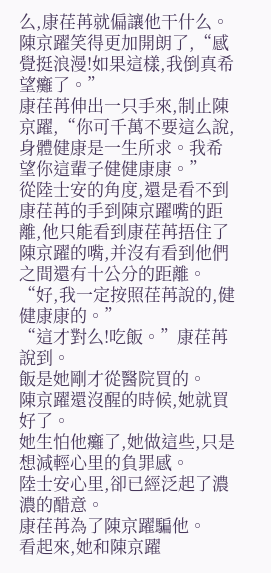么,康荏苒就偏讓他干什么。
陳京躍笑得更加開朗了,“感覺挺浪漫!如果這樣,我倒真希望癱了。”
康荏苒伸出一只手來,制止陳京躍,“你可千萬不要這么說,身體健康是一生所求。我希望你這輩子健健康康。”
從陸士安的角度,還是看不到康荏苒的手到陳京躍嘴的距離,他只能看到康荏苒捂住了陳京躍的嘴,并沒有看到他們之間還有十公分的距離。
“好,我一定按照荏苒說的,健健康康的。”
“這才對么!吃飯。”康荏苒說到。
飯是她剛才從醫院買的。
陳京躍還沒醒的時候,她就買好了。
她生怕他癱了,她做這些,只是想減輕心里的負罪感。
陸士安心里,卻已經泛起了濃濃的醋意。
康荏苒為了陳京躍騙他。
看起來,她和陳京躍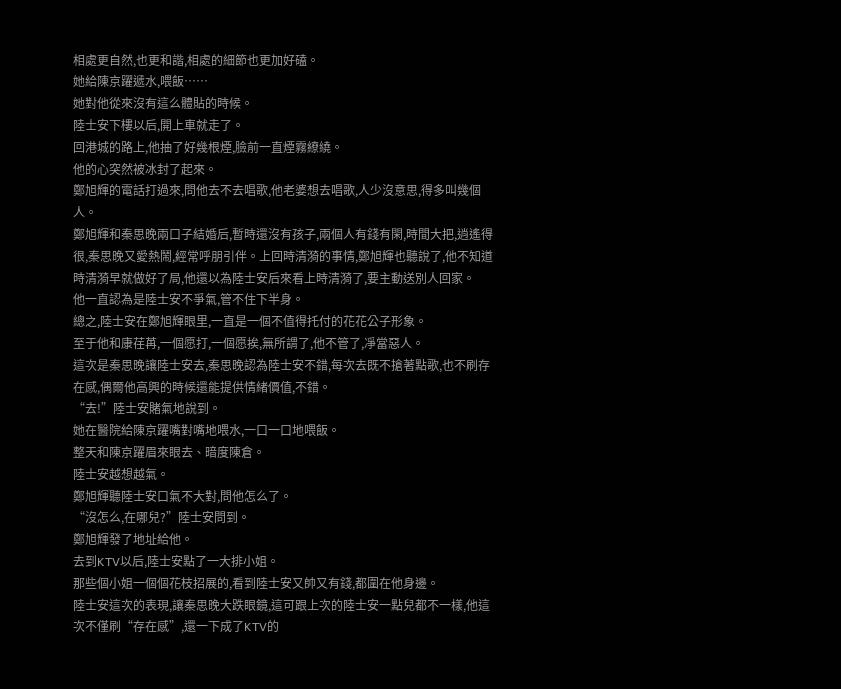相處更自然,也更和諧,相處的細節也更加好磕。
她給陳京躍遞水,喂飯……
她對他從來沒有這么體貼的時候。
陸士安下樓以后,開上車就走了。
回港城的路上,他抽了好幾根煙,臉前一直煙霧繚繞。
他的心突然被冰封了起來。
鄭旭輝的電話打過來,問他去不去唱歌,他老婆想去唱歌,人少沒意思,得多叫幾個人。
鄭旭輝和秦思晚兩口子結婚后,暫時還沒有孩子,兩個人有錢有閑,時間大把,逍遙得很,秦思晚又愛熱鬧,經常呼朋引伴。上回時清漪的事情,鄭旭輝也聽說了,他不知道時清漪早就做好了局,他還以為陸士安后來看上時清漪了,要主動送別人回家。
他一直認為是陸士安不爭氣,管不住下半身。
總之,陸士安在鄭旭輝眼里,一直是一個不值得托付的花花公子形象。
至于他和康荏苒,一個愿打,一個愿挨,無所謂了,他不管了,凈當惡人。
這次是秦思晚讓陸士安去,秦思晚認為陸士安不錯,每次去既不搶著點歌,也不刷存在感,偶爾他高興的時候還能提供情緒價值,不錯。
“去!”陸士安賭氣地說到。
她在醫院給陳京躍嘴對嘴地喂水,一口一口地喂飯。
整天和陳京躍眉來眼去、暗度陳倉。
陸士安越想越氣。
鄭旭輝聽陸士安口氣不大對,問他怎么了。
“沒怎么,在哪兒?”陸士安問到。
鄭旭輝發了地址給他。
去到KTV以后,陸士安點了一大排小姐。
那些個小姐一個個花枝招展的,看到陸士安又帥又有錢,都圍在他身邊。
陸士安這次的表現,讓秦思晚大跌眼鏡,這可跟上次的陸士安一點兒都不一樣,他這次不僅刷“存在感”,還一下成了KTV的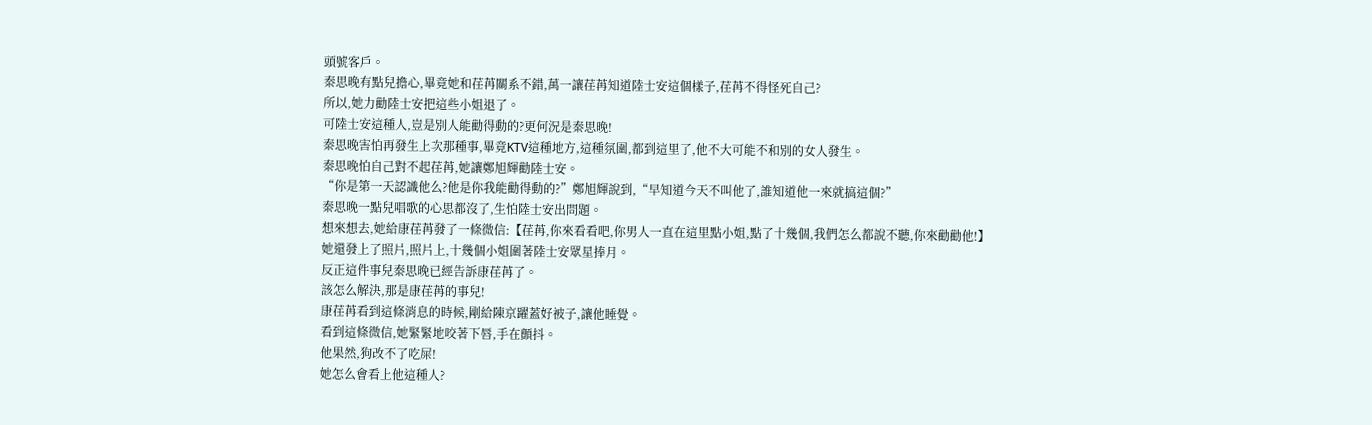頭號客戶。
秦思晚有點兒擔心,畢竟她和荏苒關系不錯,萬一讓荏苒知道陸士安這個樣子,荏苒不得怪死自己?
所以,她力勸陸士安把這些小姐退了。
可陸士安這種人,豈是別人能勸得動的?更何況是秦思晚!
秦思晚害怕再發生上次那種事,畢竟KTV這種地方,這種氛圍,都到這里了,他不大可能不和別的女人發生。
秦思晚怕自己對不起荏苒,她讓鄭旭輝勸陸士安。
“你是第一天認識他么?他是你我能勸得動的?”鄭旭輝說到,“早知道今天不叫他了,誰知道他一來就搞這個?”
秦思晚一點兒唱歌的心思都沒了,生怕陸士安出問題。
想來想去,她給康荏苒發了一條微信:【荏苒,你來看看吧,你男人一直在這里點小姐,點了十幾個,我們怎么都說不聽,你來勸勸他!】
她還發上了照片,照片上,十幾個小姐圍著陸士安眾星捧月。
反正這件事兒秦思晚已經告訴康荏苒了。
該怎么解決,那是康荏苒的事兒!
康荏苒看到這條消息的時候,剛給陳京躍蓋好被子,讓他睡覺。
看到這條微信,她緊緊地咬著下唇,手在顫抖。
他果然,狗改不了吃屎!
她怎么會看上他這種人?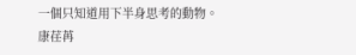一個只知道用下半身思考的動物。
康荏苒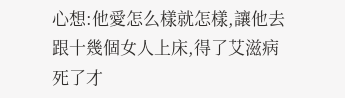心想:他愛怎么樣就怎樣,讓他去跟十幾個女人上床,得了艾滋病死了才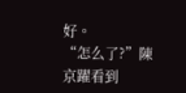好。
“怎么了?”陳京躍看到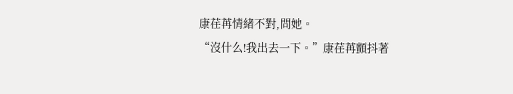康荏苒情緒不對,問她。
“沒什么!我出去一下。”康荏苒顫抖著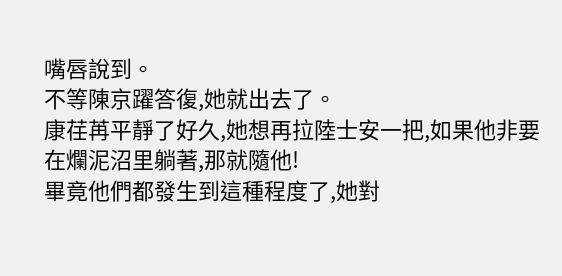嘴唇說到。
不等陳京躍答復,她就出去了。
康荏苒平靜了好久,她想再拉陸士安一把,如果他非要在爛泥沼里躺著,那就隨他!
畢竟他們都發生到這種程度了,她對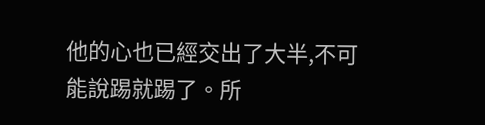他的心也已經交出了大半,不可能說踢就踢了。所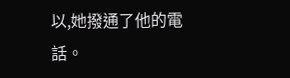以,她撥通了他的電話。